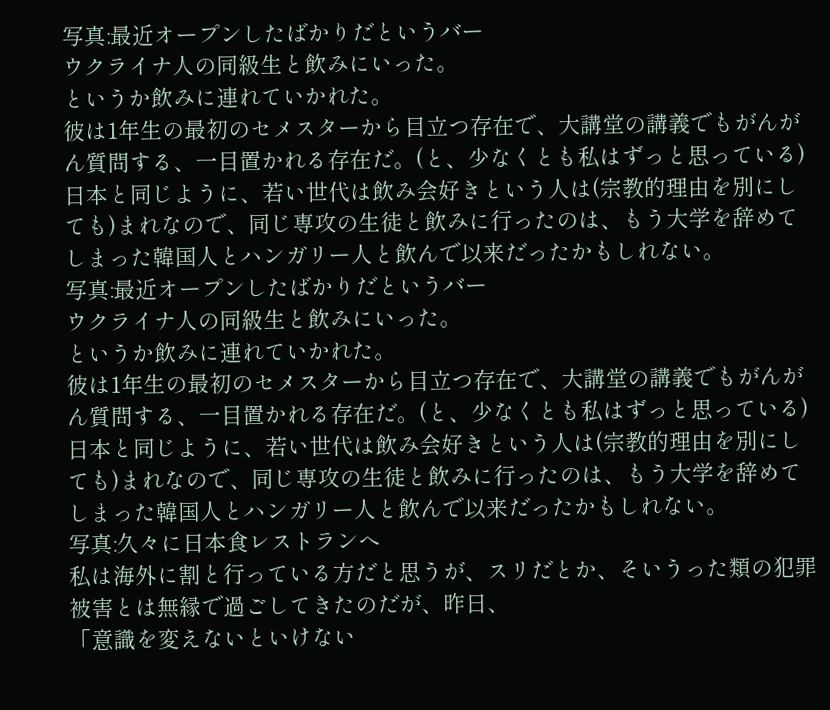写真:最近オープンしたばかりだというバー
ウクライナ人の同級生と飲みにいった。
というか飲みに連れていかれた。
彼は1年生の最初のセメスターから目立つ存在で、大講堂の講義でもがんがん質問する、一目置かれる存在だ。(と、少なくとも私はずっと思っている)
日本と同じように、若い世代は飲み会好きという人は(宗教的理由を別にしても)まれなので、同じ専攻の生徒と飲みに行ったのは、もう大学を辞めてしまった韓国人とハンガリー人と飲んで以来だったかもしれない。
写真:最近オープンしたばかりだというバー
ウクライナ人の同級生と飲みにいった。
というか飲みに連れていかれた。
彼は1年生の最初のセメスターから目立つ存在で、大講堂の講義でもがんがん質問する、一目置かれる存在だ。(と、少なくとも私はずっと思っている)
日本と同じように、若い世代は飲み会好きという人は(宗教的理由を別にしても)まれなので、同じ専攻の生徒と飲みに行ったのは、もう大学を辞めてしまった韓国人とハンガリー人と飲んで以来だったかもしれない。
写真:久々に日本食レストランへ
私は海外に割と行っている方だと思うが、スリだとか、そいうった類の犯罪被害とは無縁で過ごしてきたのだが、昨日、
「意識を変えないといけない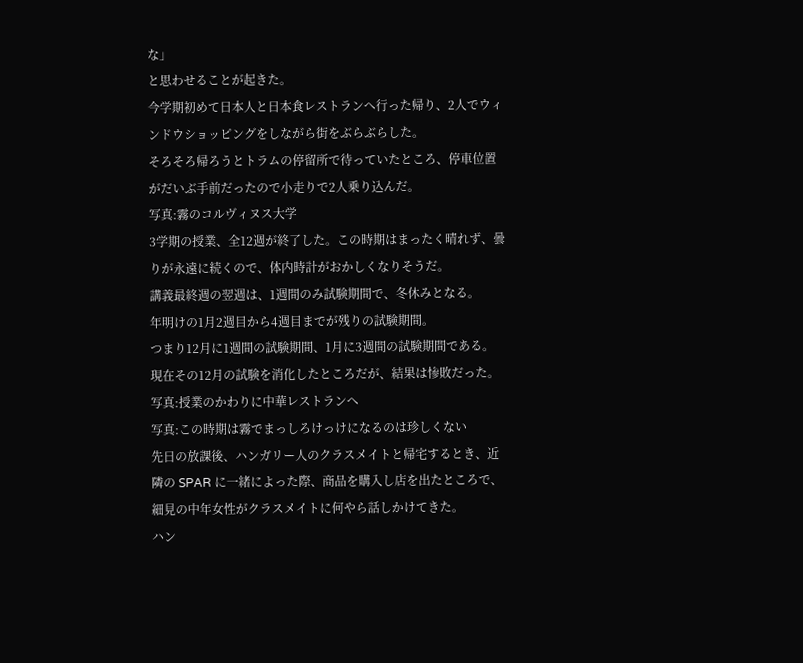な」
と思わせることが起きた。
今学期初めて日本人と日本食レストランへ行った帰り、2人でウィンドウショッピングをしながら街をぶらぶらした。
そろそろ帰ろうとトラムの停留所で待っていたところ、停車位置がだいぶ手前だったので小走りで2人乗り込んだ。
写真:霧のコルヴィヌス大学
3学期の授業、全12週が終了した。この時期はまったく晴れず、曇りが永遠に続くので、体内時計がおかしくなりそうだ。
講義最終週の翌週は、1週間のみ試験期間で、冬休みとなる。
年明けの1月2週目から4週目までが残りの試験期間。
つまり12月に1週間の試験期間、1月に3週間の試験期間である。
現在その12月の試験を消化したところだが、結果は惨敗だった。
写真:授業のかわりに中華レストランへ
写真:この時期は霧でまっしろけっけになるのは珍しくない
先日の放課後、ハンガリー人のクラスメイトと帰宅するとき、近隣の SPAR に一緒によった際、商品を購入し店を出たところで、細見の中年女性がクラスメイトに何やら話しかけてきた。
ハン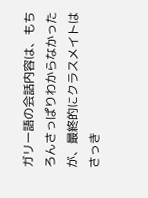ガリー語の会話内容は、もちろんさっぱりわからなかったが、最終的にクラスメイトはさっき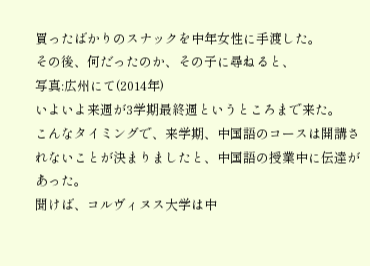買ったばかりのスナックを中年女性に手渡した。
その後、何だったのか、その子に尋ねると、
写真:広州にて(2014年)
いよいよ来週が3学期最終週というところまで来た。
こんなタイミングで、来学期、中国語のコースは開講されないことが決まりましたと、中国語の授業中に伝達があった。
聞けば、コルヴィヌス大学は中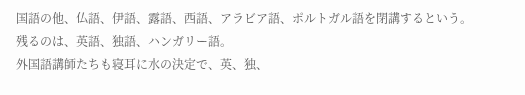国語の他、仏語、伊語、露語、西語、アラビア語、ポルトガル語を閉講するという。
残るのは、英語、独語、ハンガリー語。
外国語講師たちも寝耳に水の決定で、英、独、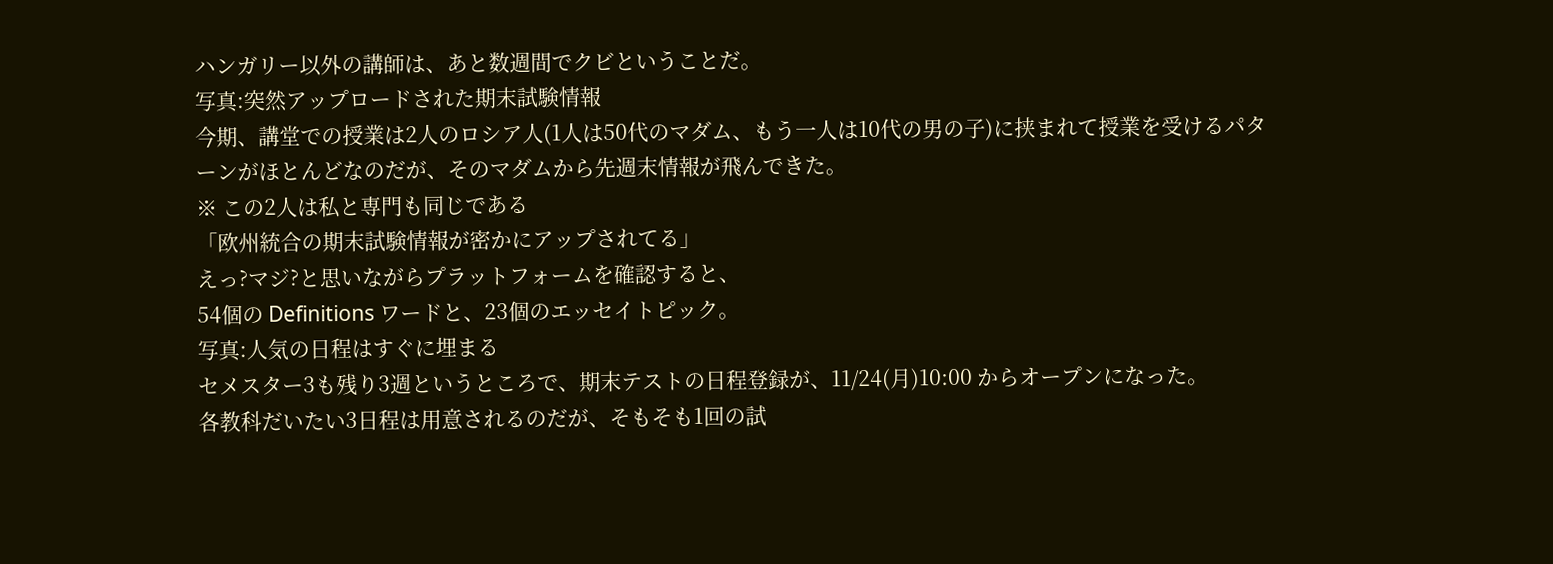ハンガリー以外の講師は、あと数週間でクビということだ。
写真:突然アップロードされた期末試験情報
今期、講堂での授業は2人のロシア人(1人は50代のマダム、もう一人は10代の男の子)に挟まれて授業を受けるパターンがほとんどなのだが、そのマダムから先週末情報が飛んできた。
※ この2人は私と専門も同じである
「欧州統合の期末試験情報が密かにアップされてる」
えっ?マジ?と思いながらプラットフォームを確認すると、
54個の Definitions ワードと、23個のエッセイトピック。
写真:人気の日程はすぐに埋まる
セメスター3も残り3週というところで、期末テストの日程登録が、11/24(月)10:00 からオープンになった。
各教科だいたい3日程は用意されるのだが、そもそも1回の試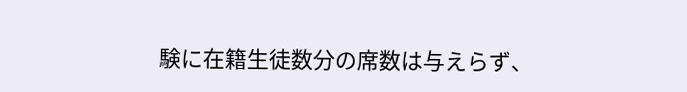験に在籍生徒数分の席数は与えらず、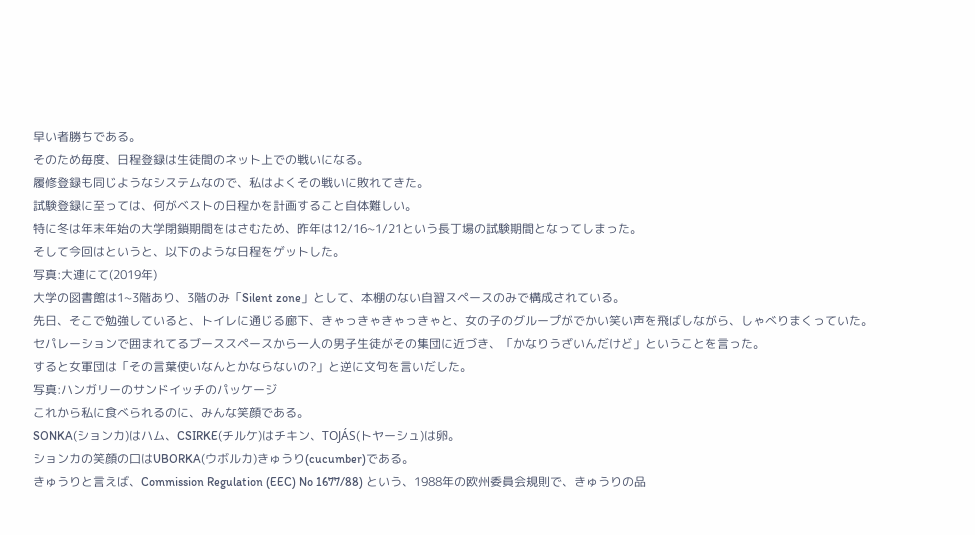早い者勝ちである。
そのため毎度、日程登録は生徒間のネット上での戦いになる。
履修登録も同じようなシステムなので、私はよくその戦いに敗れてきた。
試験登録に至っては、何がベストの日程かを計画すること自体難しい。
特に冬は年末年始の大学閉鎖期間をはさむため、昨年は12/16~1/21という長丁場の試験期間となってしまった。
そして今回はというと、以下のような日程をゲットした。
写真:大連にて(2019年)
大学の図書館は1~3階あり、3階のみ「Silent zone」として、本棚のない自習スペースのみで構成されている。
先日、そこで勉強していると、トイレに通じる廊下、きゃっきゃきゃっきゃと、女の子のグループがでかい笑い声を飛ばしながら、しゃべりまくっていた。
セパレーションで囲まれてるブーススペースから一人の男子生徒がその集団に近づき、「かなりうざいんだけど」ということを言った。
すると女軍団は「その言葉使いなんとかならないの?」と逆に文句を言いだした。
写真:ハンガリーのサンドイッチのパッケージ
これから私に食べられるのに、みんな笑顔である。
SONKA(ションカ)はハム、CSIRKE(チルケ)はチキン、TOJÁS(トヤーシュ)は卵。
ションカの笑顔の口はUBORKA(ウボルカ)きゅうり(cucumber)である。
きゅうりと言えば、Commission Regulation (EEC) No 1677/88) という、1988年の欧州委員会規則で、きゅうりの品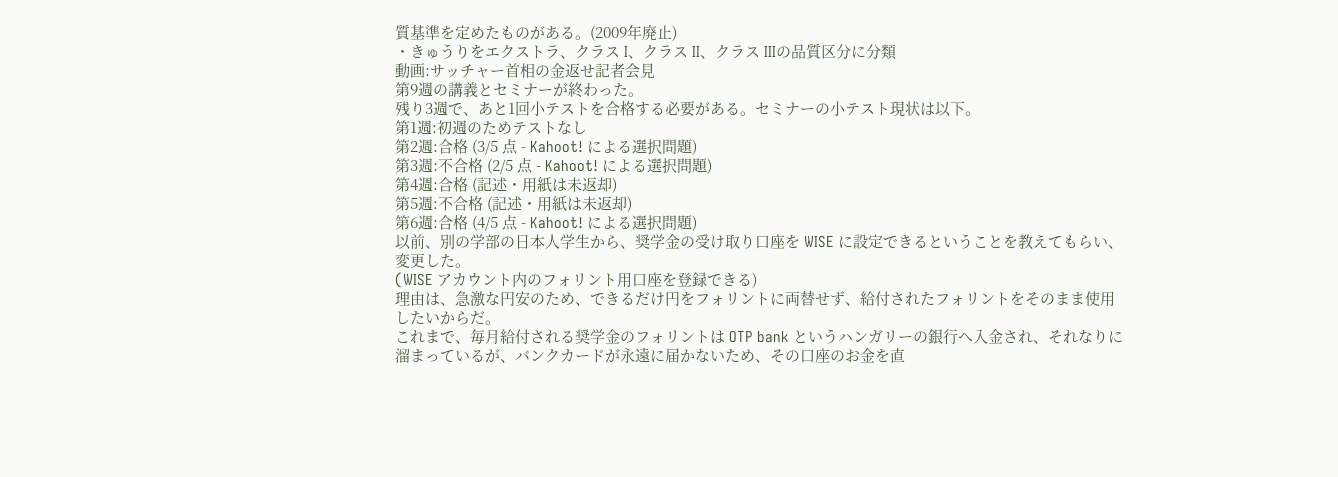質基準を定めたものがある。(2009年廃止)
・きゅうりをエクストラ、クラス I、クラス II、クラス IIIの品質区分に分類
動画:サッチャー首相の金返せ記者会見
第9週の講義とセミナーが終わった。
残り3週で、あと1回小テストを合格する必要がある。セミナーの小テスト現状は以下。
第1週:初週のためテストなし
第2週:合格 (3/5 点 - Kahoot! による選択問題)
第3週:不合格 (2/5 点 - Kahoot! による選択問題)
第4週:合格 (記述・用紙は未返却)
第5週:不合格 (記述・用紙は未返却)
第6週:合格 (4/5 点 - Kahoot! による選択問題)
以前、別の学部の日本人学生から、奨学金の受け取り口座を WISE に設定できるということを教えてもらい、 変更した。
(WISE アカウント内のフォリント用口座を登録できる)
理由は、急激な円安のため、できるだけ円をフォリントに両替せず、給付されたフォリントをそのまま使用したいからだ。
これまで、毎月給付される奨学金のフォリントは OTP bank というハンガリーの銀行へ入金され、それなりに溜まっているが、バンクカードが永遠に届かないため、その口座のお金を直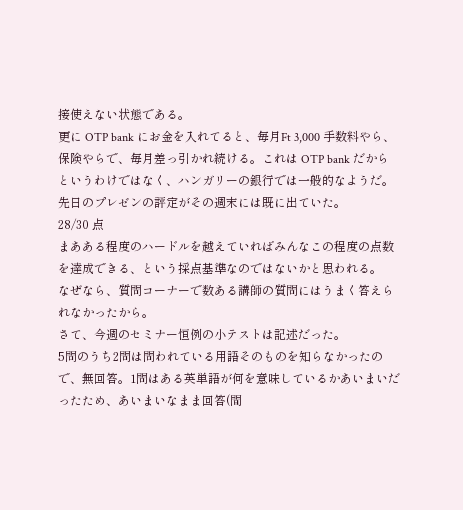接使えない状態である。
更に OTP bank にお金を入れてると、毎月Ft 3,000 手数料やら、保険やらで、毎月差っ引かれ続ける。これは OTP bank だからというわけではなく、ハンガリーの銀行では一般的なようだ。
先日のプレゼンの評定がその週末には既に出ていた。
28/30 点
まあある程度のハードルを越えていればみんなこの程度の点数を達成できる、という採点基準なのではないかと思われる。
なぜなら、質問コーナーで数ある講師の質問にはうまく答えられなかったから。
さて、今週のセミナー恒例の小テストは記述だった。
5問のうち2問は問われている用語そのものを知らなかったので、無回答。1問はある英単語が何を意味しているかあいまいだったため、あいまいなまま回答(間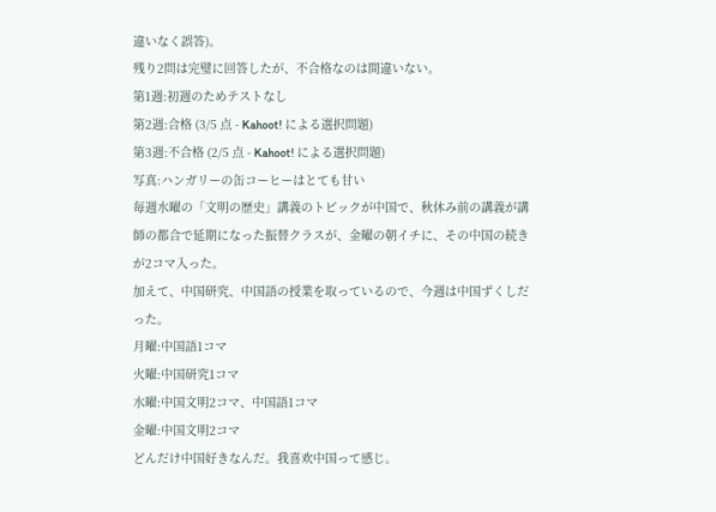違いなく誤答)。
残り2問は完璧に回答したが、不合格なのは間違いない。
第1週:初週のためテストなし
第2週:合格 (3/5 点 - Kahoot! による選択問題)
第3週:不合格 (2/5 点 - Kahoot! による選択問題)
写真:ハンガリーの缶コーヒーはとても甘い
毎週水曜の「文明の歴史」講義のトピックが中国で、秋休み前の講義が講師の都合で延期になった振替クラスが、金曜の朝イチに、その中国の続きが2コマ入った。
加えて、中国研究、中国語の授業を取っているので、今週は中国ずくしだった。
月曜:中国語1コマ
火曜:中国研究1コマ
水曜:中国文明2コマ、中国語1コマ
金曜:中国文明2コマ
どんだけ中国好きなんだ。我喜欢中国って感じ。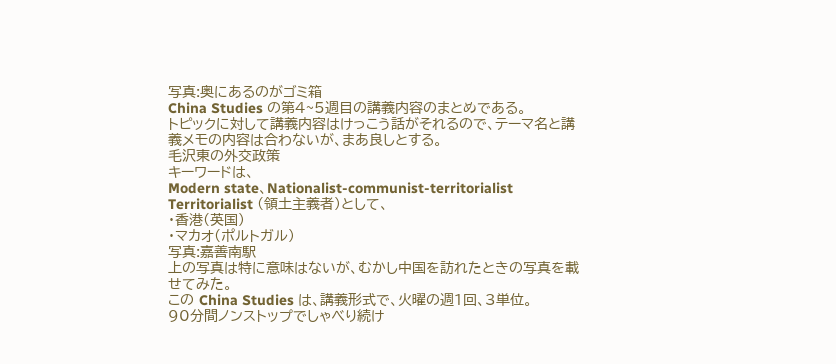写真:奥にあるのがゴミ箱
China Studies の第4~5週目の講義内容のまとめである。
トピックに対して講義内容はけっこう話がそれるので、テーマ名と講義メモの内容は合わないが、まあ良しとする。
毛沢東の外交政策
キーワードは、
Modern state、Nationalist-communist-territorialist
Territorialist (領土主義者)として、
・香港(英国)
・マカオ(ポルトガル)
写真:嘉善南駅
上の写真は特に意味はないが、むかし中国を訪れたときの写真を載せてみた。
この China Studies は、講義形式で、火曜の週1回、3単位。
90分間ノンストップでしゃべり続け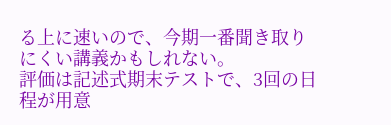る上に速いので、今期一番聞き取りにくい講義かもしれない。
評価は記述式期末テストで、3回の日程が用意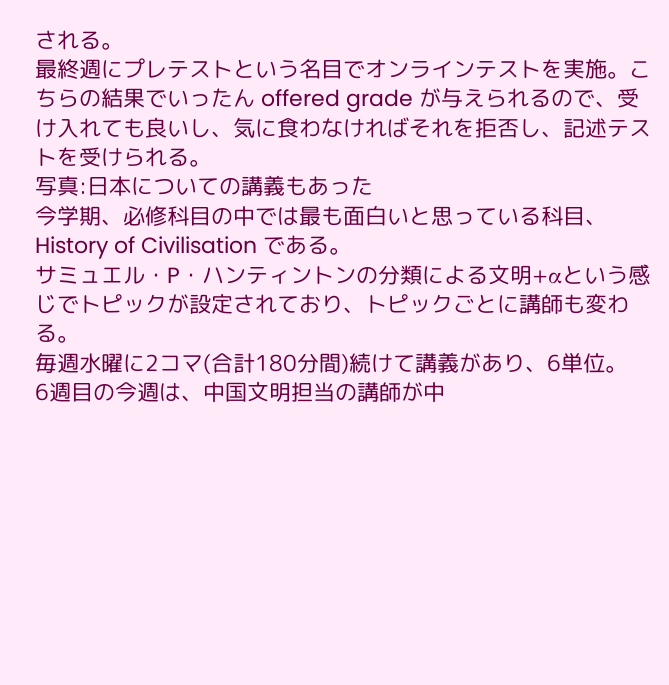される。
最終週にプレテストという名目でオンラインテストを実施。こちらの結果でいったん offered grade が与えられるので、受け入れても良いし、気に食わなければそれを拒否し、記述テストを受けられる。
写真:日本についての講義もあった
今学期、必修科目の中では最も面白いと思っている科目、History of Civilisation である。
サミュエル・P・ハンティントンの分類による文明+αという感じでトピックが設定されており、トピックごとに講師も変わる。
毎週水曜に2コマ(合計180分間)続けて講義があり、6単位。
6週目の今週は、中国文明担当の講師が中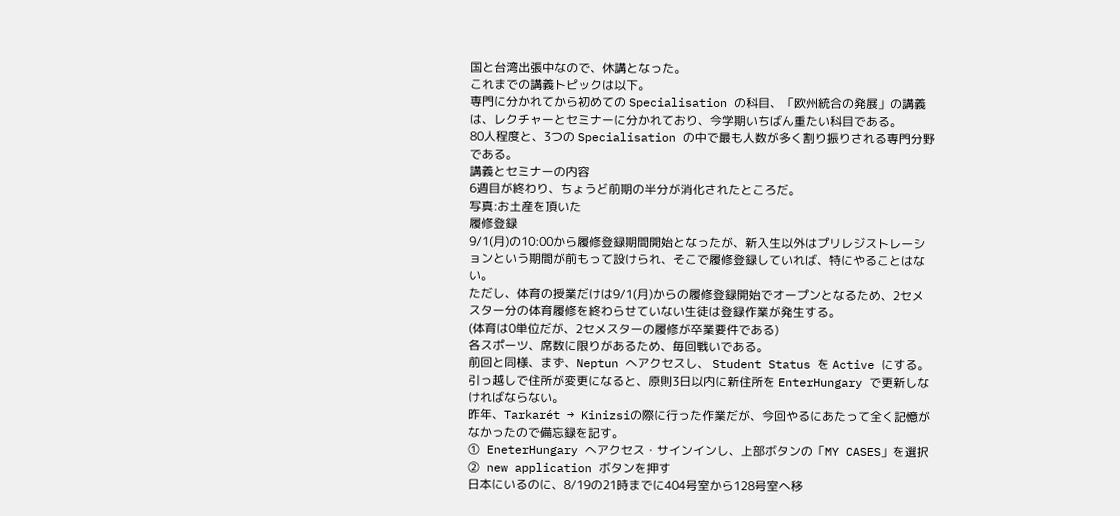国と台湾出張中なので、休講となった。
これまでの講義トピックは以下。
専門に分かれてから初めての Specialisation の科目、「欧州統合の発展」の講義は、レクチャーとセミナーに分かれており、今学期いちばん重たい科目である。
80人程度と、3つの Specialisation の中で最も人数が多く割り振りされる専門分野である。
講義とセミナーの内容
6週目が終わり、ちょうど前期の半分が消化されたところだ。
写真:お土産を頂いた
履修登録
9/1(月)の10:00から履修登録期間開始となったが、新入生以外はプリレジストレーションという期間が前もって設けられ、そこで履修登録していれば、特にやることはない。
ただし、体育の授業だけは9/1(月)からの履修登録開始でオープンとなるため、2セメスター分の体育履修を終わらせていない生徒は登録作業が発生する。
(体育は0単位だが、2セメスターの履修が卒業要件である)
各スポーツ、席数に限りがあるため、毎回戦いである。
前回と同様、まず、Neptun へアクセスし、 Student Status を Active にする。
引っ越しで住所が変更になると、原則3日以内に新住所を EnterHungary で更新しなければならない。
昨年、Tarkarét → Kinizsiの際に行った作業だが、今回やるにあたって全く記憶がなかったので備忘録を記す。
① EneterHungary へアクセス・サインインし、上部ボタンの「MY CASES」を選択
② new application ボタンを押す
日本にいるのに、8/19の21時までに404号室から128号室へ移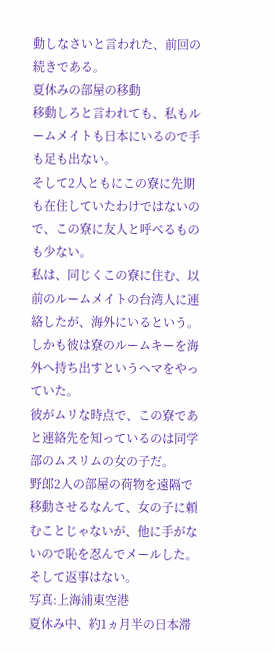動しなさいと言われた、前回の続きである。
夏休みの部屋の移動
移動しろと言われても、私もルームメイトも日本にいるので手も足も出ない。
そして2人ともにこの寮に先期も在住していたわけではないので、この寮に友人と呼べるものも少ない。
私は、同じくこの寮に住む、以前のルームメイトの台湾人に連絡したが、海外にいるという。しかも彼は寮のルームキーを海外へ持ち出すというヘマをやっていた。
彼がムリな時点で、この寮であと連絡先を知っているのは同学部のムスリムの女の子だ。
野郎2人の部屋の荷物を遠隔で移動させるなんて、女の子に頼むことじゃないが、他に手がないので恥を忍んでメールした。そして返事はない。
写真:上海浦東空港
夏休み中、約1ヵ月半の日本滞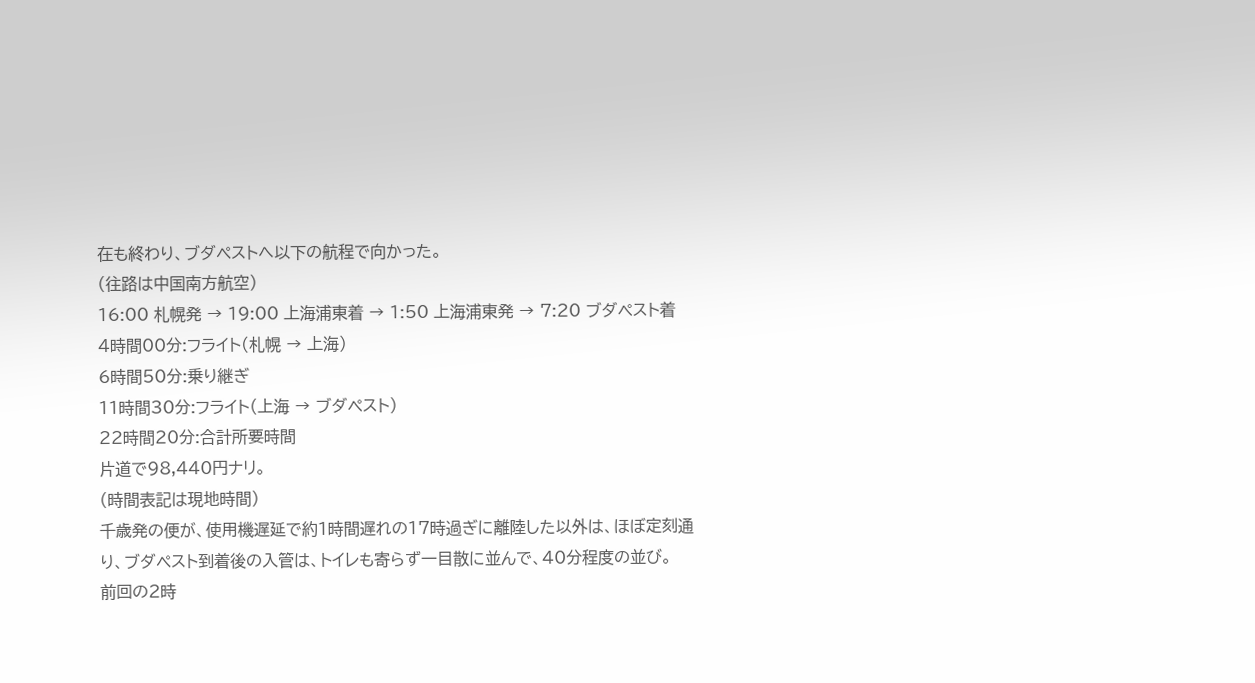在も終わり、ブダペストへ以下の航程で向かった。
(往路は中国南方航空)
16:00 札幌発 → 19:00 上海浦東着 → 1:50 上海浦東発 → 7:20 ブダペスト着
4時間00分:フライト(札幌 → 上海)
6時間50分:乗り継ぎ
11時間30分:フライト(上海 → ブダペスト)
22時間20分:合計所要時間
片道で98,440円ナリ。
(時間表記は現地時間)
千歳発の便が、使用機遅延で約1時間遅れの17時過ぎに離陸した以外は、ほぼ定刻通り、ブダペスト到着後の入管は、トイレも寄らず一目散に並んで、40分程度の並び。
前回の2時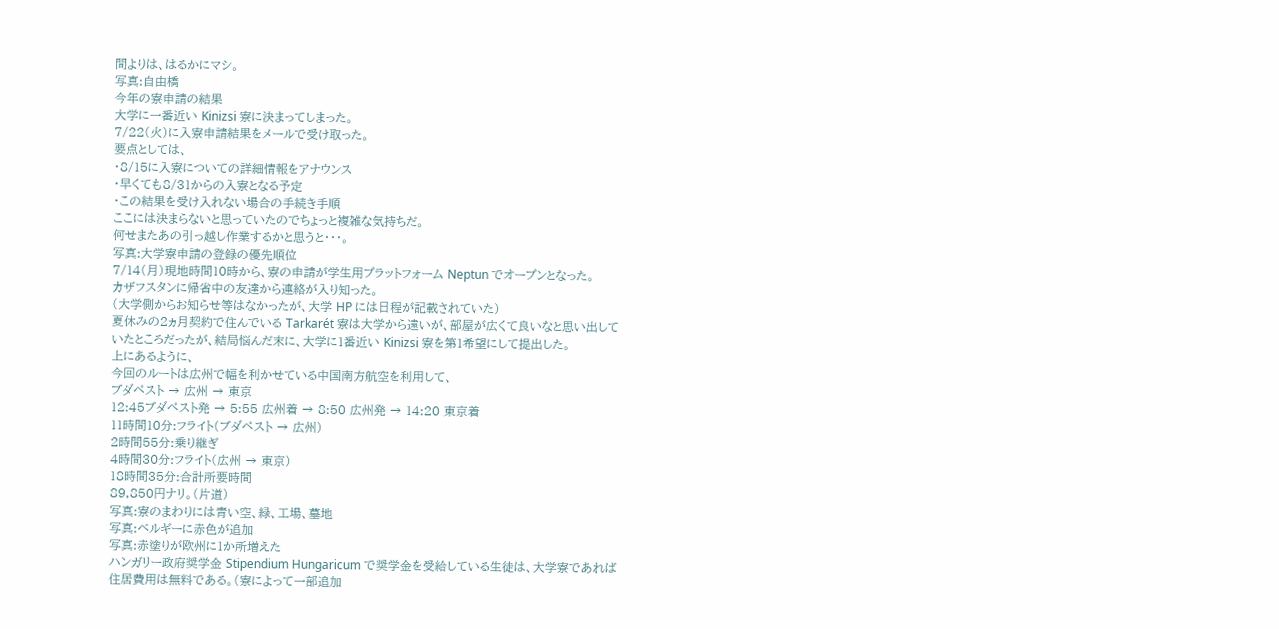間よりは、はるかにマシ。
写真:自由橋
今年の寮申請の結果
大学に一番近い Kinizsi 寮に決まってしまった。
7/22(火)に入寮申請結果をメールで受け取った。
要点としては、
・8/15に入寮についての詳細情報をアナウンス
・早くても8/31からの入寮となる予定
・この結果を受け入れない場合の手続き手順
ここには決まらないと思っていたのでちょっと複雑な気持ちだ。
何せまたあの引っ越し作業するかと思うと・・・。
写真:大学寮申請の登録の優先順位
7/14(月)現地時間10時から、寮の申請が学生用プラットフォーム Neptun でオープンとなった。
カザフスタンに帰省中の友達から連絡が入り知った。
(大学側からお知らせ等はなかったが、大学 HP には日程が記載されていた)
夏休みの2ヵ月契約で住んでいる Tarkarét 寮は大学から遠いが、部屋が広くて良いなと思い出していたところだったが、結局悩んだ末に、大学に1番近い Kinizsi 寮を第1希望にして提出した。
上にあるように、
今回のルートは広州で幅を利かせている中国南方航空を利用して、
ブダペスト → 広州 → 東京
12:45ブダペスト発 → 5:55 広州着 → 8:50 広州発 → 14:20 東京着
11時間10分:フライト(ブダペスト → 広州)
2時間55分:乗り継ぎ
4時間30分:フライト(広州 → 東京)
18時間35分:合計所要時間
89,850円ナリ。(片道)
写真:寮のまわりには青い空、緑、工場、墓地
写真:ベルギーに赤色が追加
写真:赤塗りが欧州に1か所増えた
ハンガリー政府奨学金 Stipendium Hungaricum で奨学金を受給している生徒は、大学寮であれば住居費用は無料である。(寮によって一部追加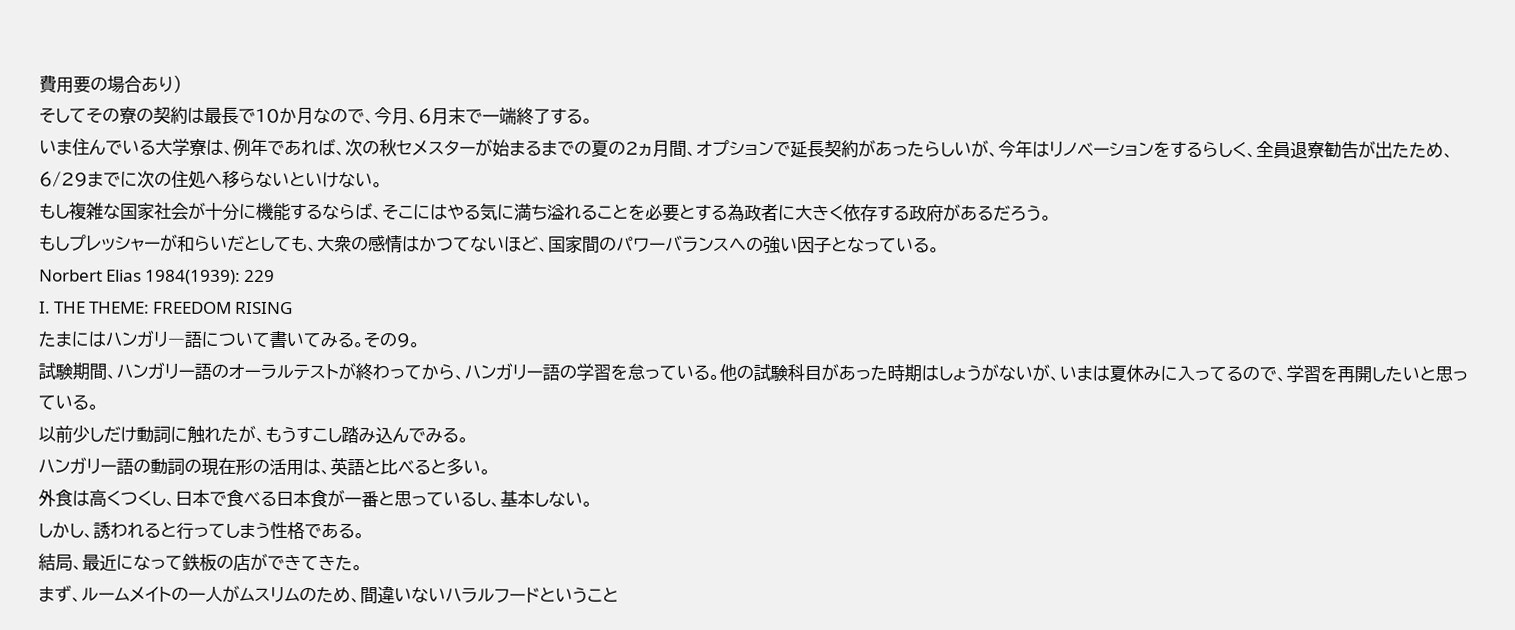費用要の場合あり)
そしてその寮の契約は最長で10か月なので、今月、6月末で一端終了する。
いま住んでいる大学寮は、例年であれば、次の秋セメスターが始まるまでの夏の2ヵ月間、オプションで延長契約があったらしいが、今年はリノベーションをするらしく、全員退寮勧告が出たため、6/29までに次の住処へ移らないといけない。
もし複雑な国家社会が十分に機能するならば、そこにはやる気に満ち溢れることを必要とする為政者に大きく依存する政府があるだろう。
もしプレッシャーが和らいだとしても、大衆の感情はかつてないほど、国家間のパワーバランスへの強い因子となっている。
Norbert Elias 1984(1939): 229
I. THE THEME: FREEDOM RISING
たまにはハンガリ―語について書いてみる。その9。
試験期間、ハンガリー語のオーラルテストが終わってから、ハンガリー語の学習を怠っている。他の試験科目があった時期はしょうがないが、いまは夏休みに入ってるので、学習を再開したいと思っている。
以前少しだけ動詞に触れたが、もうすこし踏み込んでみる。
ハンガリー語の動詞の現在形の活用は、英語と比べると多い。
外食は高くつくし、日本で食べる日本食が一番と思っているし、基本しない。
しかし、誘われると行ってしまう性格である。
結局、最近になって鉄板の店ができてきた。
まず、ルームメイトの一人がムスリムのため、間違いないハラルフードということ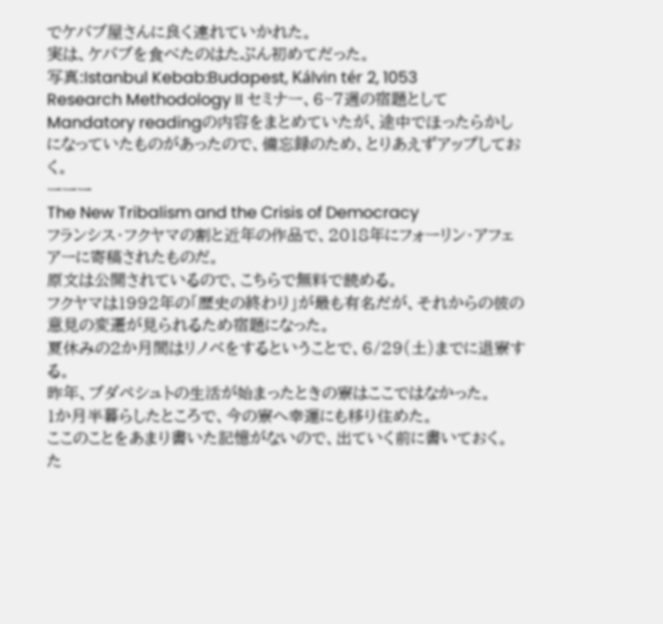でケバブ屋さんに良く連れていかれた。
実は、ケバブを食べたのはたぶん初めてだった。
写真:Istanbul Kebab:Budapest, Kálvin tér 2, 1053
Research Methodology II セミナー、6~7週の宿題としてMandatory readingの内容をまとめていたが、途中でほったらかしになっていたものがあったので、備忘録のため、とりあえずアップしておく。
ーーー
The New Tribalism and the Crisis of Democracy
フランシス・フクヤマの割と近年の作品で、2018年にフォーリン・アフェアーに寄稿されたものだ。
原文は公開されているので、こちらで無料で読める。
フクヤマは1992年の「歴史の終わり」が最も有名だが、それからの彼の意見の変遷が見られるため宿題になった。
夏休みの2か月間はリノベをするということで、6/29(土)までに退寮する。
昨年、ブダペシュトの生活が始まったときの寮はここではなかった。
1か月半暮らしたところで、今の寮へ幸運にも移り住めた。
ここのことをあまり書いた記憶がないので、出ていく前に書いておく。
た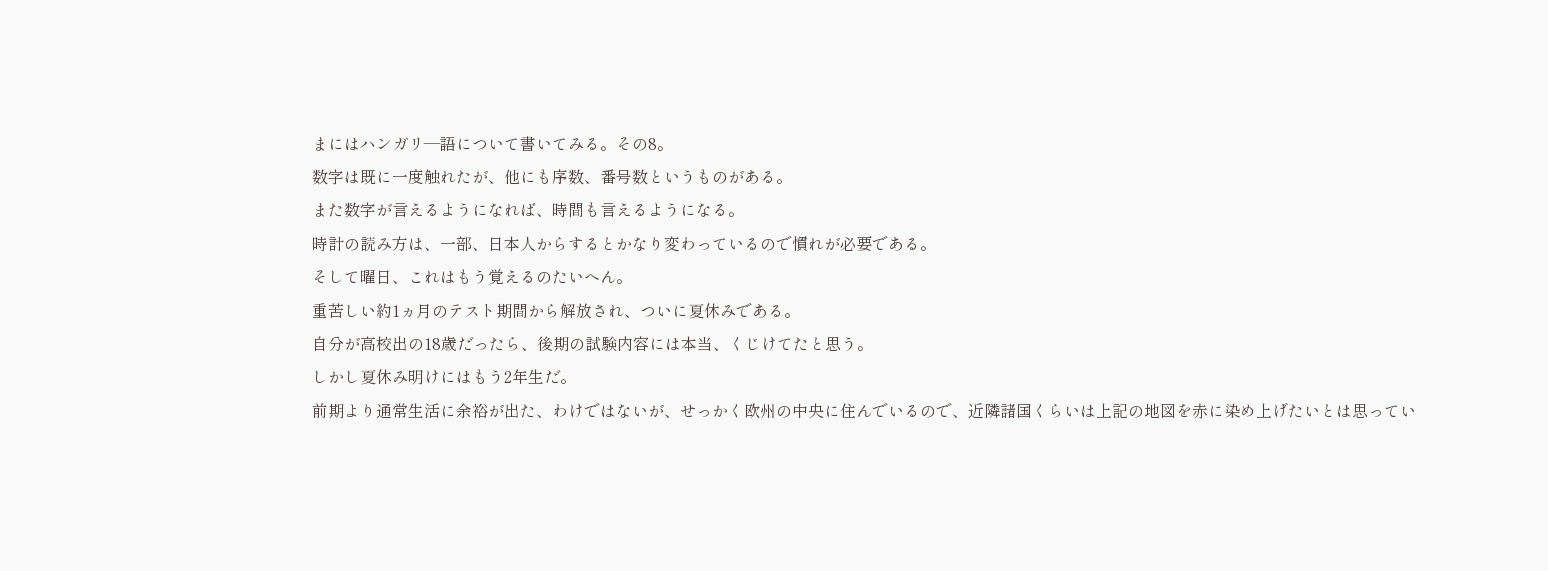まにはハンガリ―語について書いてみる。その8。
数字は既に一度触れたが、他にも序数、番号数というものがある。
また数字が言えるようになれば、時間も言えるようになる。
時計の読み方は、一部、日本人からするとかなり変わっているので慣れが必要である。
そして曜日、これはもう覚えるのたいへん。
重苦しい約1ヵ月のテスト期間から解放され、ついに夏休みである。
自分が高校出の18歳だったら、後期の試験内容には本当、くじけてたと思う。
しかし夏休み明けにはもう2年生だ。
前期より通常生活に余裕が出た、わけではないが、せっかく欧州の中央に住んでいるので、近隣諸国くらいは上記の地図を赤に染め上げたいとは思ってい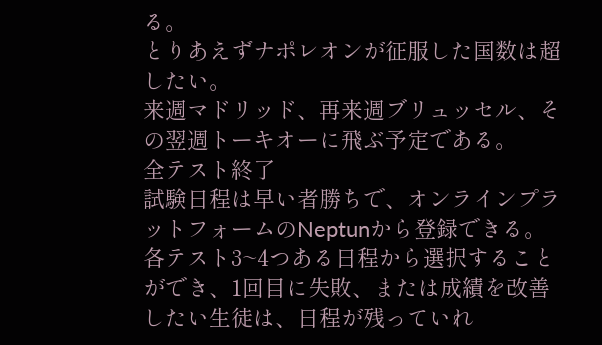る。
とりあえずナポレオンが征服した国数は超したい。
来週マドリッド、再来週ブリュッセル、その翌週トーキオーに飛ぶ予定である。
全テスト終了
試験日程は早い者勝ちで、オンラインプラットフォームのNeptunから登録できる。
各テスト3~4つある日程から選択することができ、1回目に失敗、または成績を改善したい生徒は、日程が残っていれ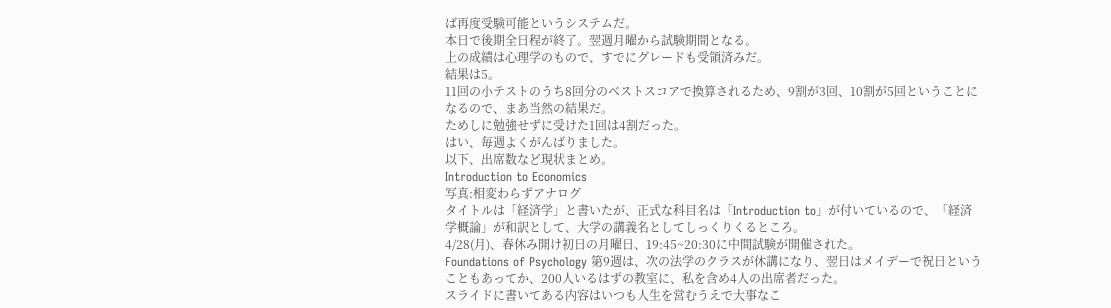ば再度受験可能というシステムだ。
本日で後期全日程が終了。翌週月曜から試験期間となる。
上の成績は心理学のもので、すでにグレードも受領済みだ。
結果は5。
11回の小テストのうち8回分のベストスコアで換算されるため、9割が3回、10割が5回ということになるので、まあ当然の結果だ。
ためしに勉強せずに受けた1回は4割だった。
はい、毎週よくがんばりました。
以下、出席数など現状まとめ。
Introduction to Economics
写真:相変わらずアナログ
タイトルは「経済学」と書いたが、正式な科目名は「Introduction to」が付いているので、「経済学概論」が和訳として、大学の講義名としてしっくりくるところ。
4/28(月)、春休み開け初日の月曜日、19:45~20:30に中間試験が開催された。
Foundations of Psychology 第9週は、次の法学のクラスが休講になり、翌日はメイデーで祝日ということもあってか、200人いるはずの教室に、私を含め4人の出席者だった。
スライドに書いてある内容はいつも人生を営むうえで大事なこ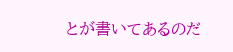とが書いてあるのだ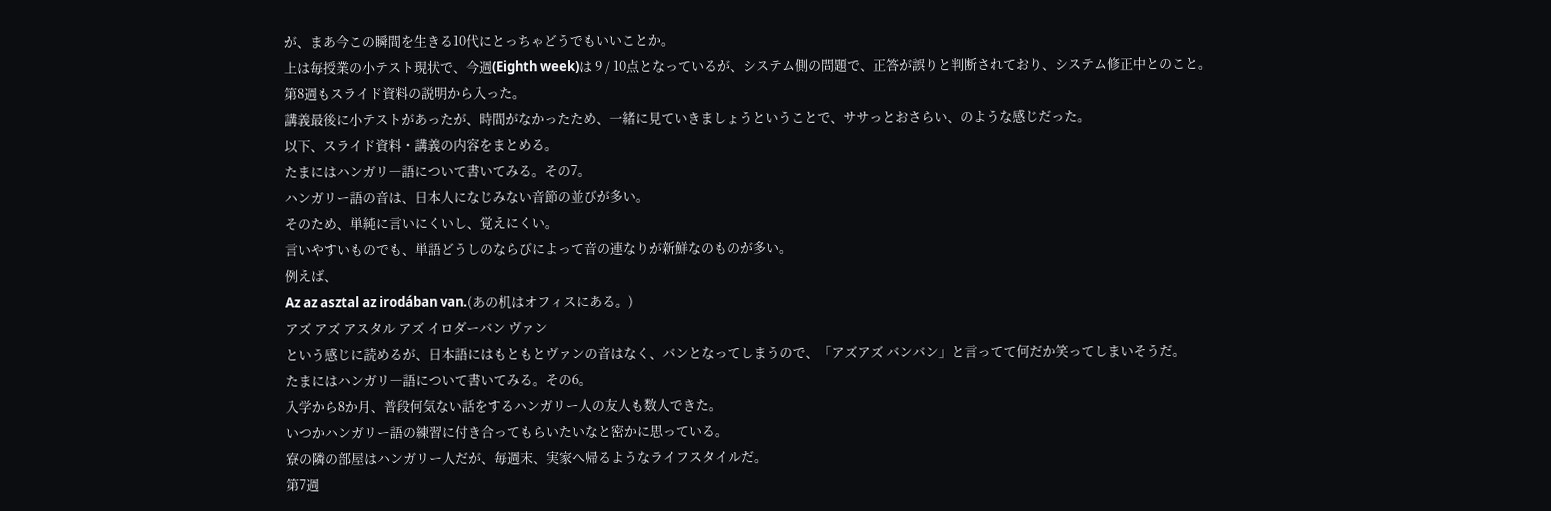が、まあ今この瞬間を生きる10代にとっちゃどうでもいいことか。
上は毎授業の小テスト現状で、今週(Eighth week)は 9 / 10点となっているが、システム側の問題で、正答が誤りと判断されており、システム修正中とのこと。
第8週もスライド資料の説明から入った。
講義最後に小テストがあったが、時間がなかったため、一緒に見ていきましょうということで、ササっとおさらい、のような感じだった。
以下、スライド資料・講義の内容をまとめる。
たまにはハンガリ―語について書いてみる。その7。
ハンガリー語の音は、日本人になじみない音節の並びが多い。
そのため、単純に言いにくいし、覚えにくい。
言いやすいものでも、単語どうしのならびによって音の連なりが新鮮なのものが多い。
例えば、
Az az asztal az irodában van.(あの机はオフィスにある。)
アズ アズ アスタル アズ イロダーバン ヴァン
という感じに読めるが、日本語にはもともとヴァンの音はなく、バンとなってしまうので、「アズアズ バンバン」と言ってて何だか笑ってしまいそうだ。
たまにはハンガリ―語について書いてみる。その6。
入学から8か月、普段何気ない話をするハンガリー人の友人も数人できた。
いつかハンガリー語の練習に付き合ってもらいたいなと密かに思っている。
寮の隣の部屋はハンガリー人だが、毎週末、実家へ帰るようなライフスタイルだ。
第7週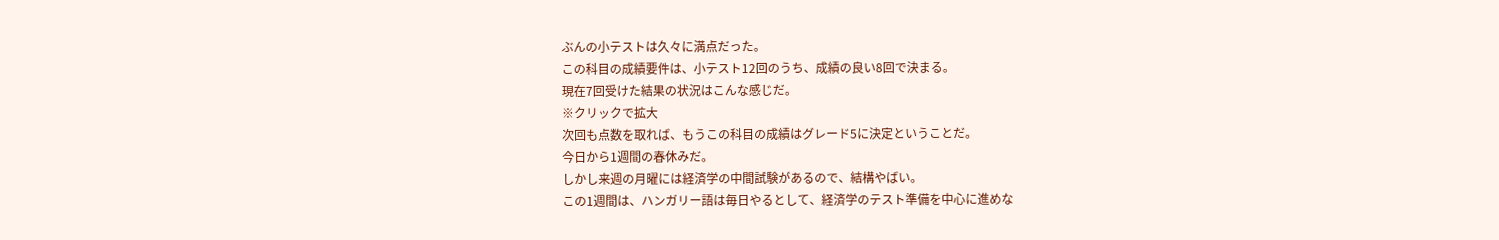ぶんの小テストは久々に満点だった。
この科目の成績要件は、小テスト12回のうち、成績の良い8回で決まる。
現在7回受けた結果の状況はこんな感じだ。
※クリックで拡大
次回も点数を取れば、もうこの科目の成績はグレード5に決定ということだ。
今日から1週間の春休みだ。
しかし来週の月曜には経済学の中間試験があるので、結構やばい。
この1週間は、ハンガリー語は毎日やるとして、経済学のテスト準備を中心に進めな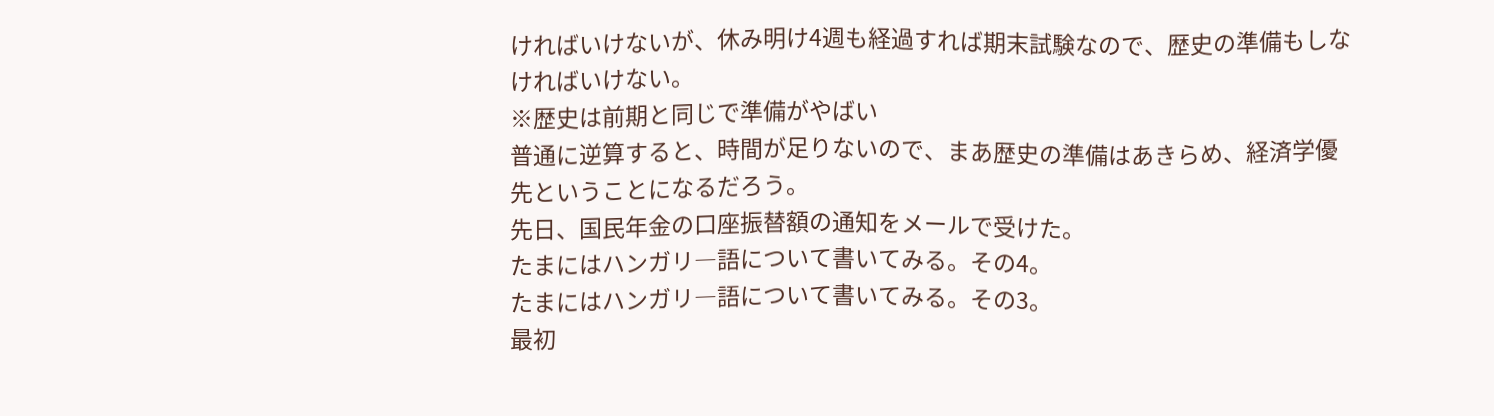ければいけないが、休み明け4週も経過すれば期末試験なので、歴史の準備もしなければいけない。
※歴史は前期と同じで準備がやばい
普通に逆算すると、時間が足りないので、まあ歴史の準備はあきらめ、経済学優先ということになるだろう。
先日、国民年金の口座振替額の通知をメールで受けた。
たまにはハンガリ―語について書いてみる。その4。
たまにはハンガリ―語について書いてみる。その3。
最初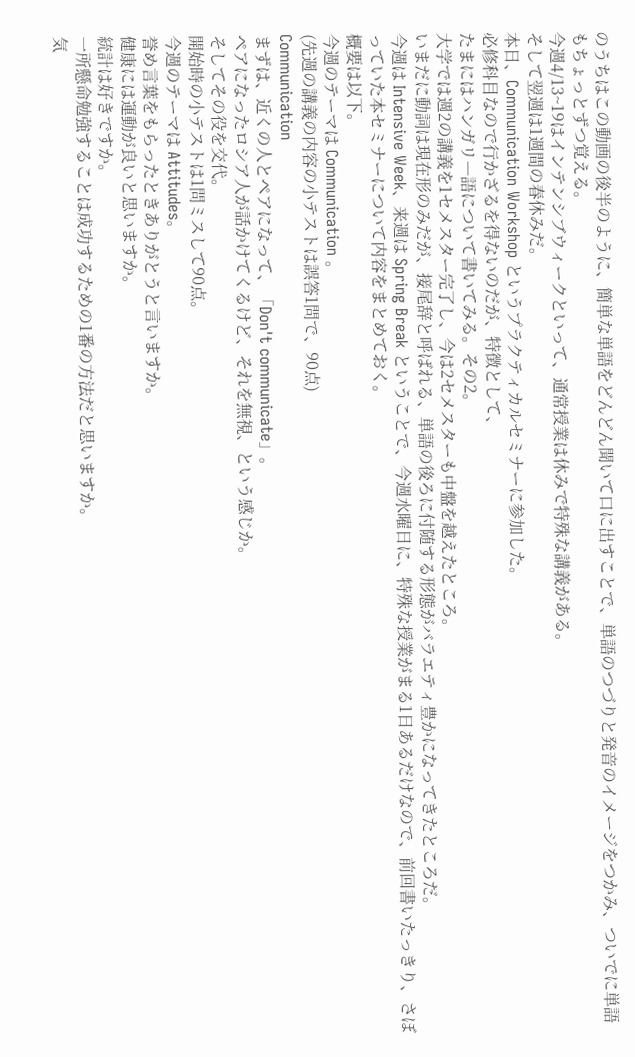のうちはこの動画の後半のように、簡単な単語をどんどん聞いて口に出すことで、単語のつづりと発音のイメージをつかみ、ついでに単語もちょっとずつ覚える。
今週4/13~19はインテンシブウィークといって、通常授業は休みで特殊な講義がある。
そして翌週は1週間の春休みだ。
本日、Communication Workshop というプラクティカルセミナーに参加した。
必修科目なので行かざるを得ないのだが、特徴として、
たまにはハンガリ―語について書いてみる。その2。
大学では週2の講義を1セメスター完了し、今は2セメスターも中盤を越えたところ。
いまだに動詞は現在形のみだが、接尾辞と呼ばれる、単語の後ろに付随する形態がバラエティ豊かになってきたところだ。
今週は Intensive Week、来週は Spring Break ということで、今週水曜日に、特殊な授業がまる1日あるだけなので、前回書いたっきり、さぼっていた本セミナーについて内容をまとめておく。
概要は以下。
今週のテーマは Communication 。
(先週の講義の内容の小テストは誤答1問で、90点)
Communication
まずは、近くの人とペアになって、「Don't communicate」。
ペアになったロシア人が話かけてくるけど、それを無視、という感じか。
そしてその役を交代。
開始時の小テストは1問ミスして90点。
今週のテーマは Attitudes。
誉め言葉をもらったときありがとうと言いますか。
健康には運動が良いと思いますか。
統計は好きですか。
一所懸命勉強することは成功するための1番の方法だと思いますか。
気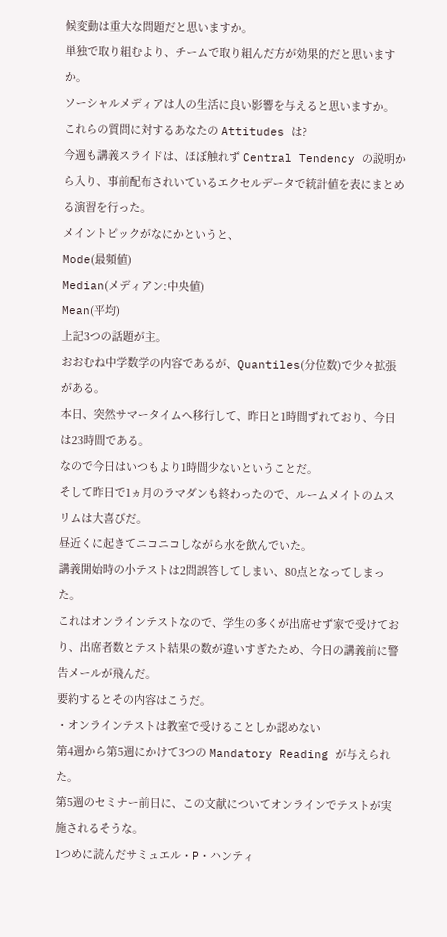候変動は重大な問題だと思いますか。
単独で取り組むより、チームで取り組んだ方が効果的だと思いますか。
ソーシャルメディアは人の生活に良い影響を与えると思いますか。
これらの質問に対するあなたの Attitudes は?
今週も講義スライドは、ほぼ触れず Central Tendency の説明から入り、事前配布されいているエクセルデータで統計値を表にまとめる演習を行った。
メイントピックがなにかというと、
Mode(最頻値)
Median(メディアン:中央値)
Mean(平均)
上記3つの話題が主。
おおむね中学数学の内容であるが、Quantiles(分位数)で少々拡張がある。
本日、突然サマータイムへ移行して、昨日と1時間ずれており、今日は23時間である。
なので今日はいつもより1時間少ないということだ。
そして昨日で1ヵ月のラマダンも終わったので、ルームメイトのムスリムは大喜びだ。
昼近くに起きてニコニコしながら水を飲んでいた。
講義開始時の小テストは2問誤答してしまい、80点となってしまった。
これはオンラインテストなので、学生の多くが出席せず家で受けており、出席者数とテスト結果の数が違いすぎたため、今日の講義前に警告メールが飛んだ。
要約するとその内容はこうだ。
・オンラインテストは教室で受けることしか認めない
第4週から第5週にかけて3つの Mandatory Reading が与えられた。
第5週のセミナー前日に、この文献についてオンラインでテストが実施されるそうな。
1つめに読んだサミュエル・P・ハンティ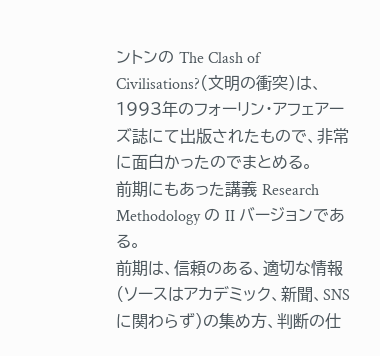ントンの The Clash of Civilisations?(文明の衝突)は、1993年のフォーリン・アフェアーズ誌にて出版されたもので、非常に面白かったのでまとめる。
前期にもあった講義 Research Methodology の II バージョンである。
前期は、信頼のある、適切な情報(ソースはアカデミック、新聞、SNSに関わらず)の集め方、判断の仕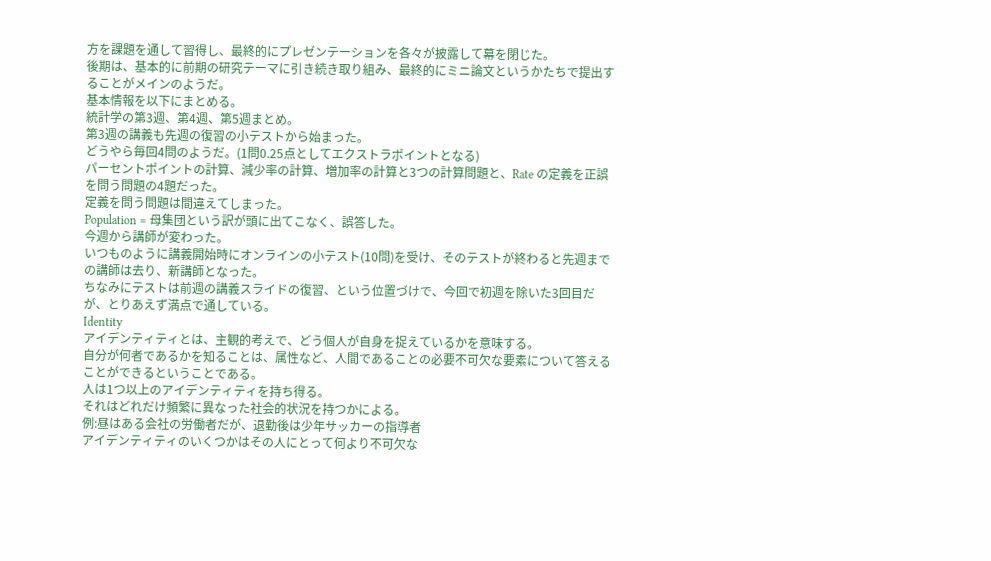方を課題を通して習得し、最終的にプレゼンテーションを各々が披露して幕を閉じた。
後期は、基本的に前期の研究テーマに引き続き取り組み、最終的にミニ論文というかたちで提出することがメインのようだ。
基本情報を以下にまとめる。
統計学の第3週、第4週、第5週まとめ。
第3週の講義も先週の復習の小テストから始まった。
どうやら毎回4問のようだ。(1問0.25点としてエクストラポイントとなる)
パーセントポイントの計算、減少率の計算、増加率の計算と3つの計算問題と、Rate の定義を正誤を問う問題の4題だった。
定義を問う問題は間違えてしまった。
Population = 母集団という訳が頭に出てこなく、誤答した。
今週から講師が変わった。
いつものように講義開始時にオンラインの小テスト(10問)を受け、そのテストが終わると先週までの講師は去り、新講師となった。
ちなみにテストは前週の講義スライドの復習、という位置づけで、今回で初週を除いた3回目だが、とりあえず満点で通している。
Identity
アイデンティティとは、主観的考えで、どう個人が自身を捉えているかを意味する。
自分が何者であるかを知ることは、属性など、人間であることの必要不可欠な要素について答えることができるということである。
人は1つ以上のアイデンティティを持ち得る。
それはどれだけ頻繁に異なった社会的状況を持つかによる。
例:昼はある会社の労働者だが、退勤後は少年サッカーの指導者
アイデンティティのいくつかはその人にとって何より不可欠な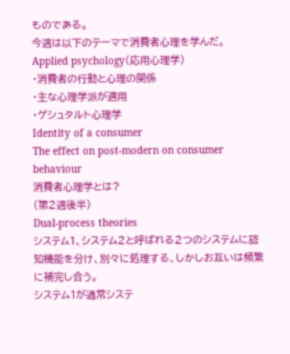ものである。
今週は以下のテーマで消費者心理を学んだ。
Applied psychology(応用心理学)
・消費者の行動と心理の関係
・主な心理学派が適用
・ゲシュタルト心理学
Identity of a consumer
The effect on post-modern on consumer behaviour
消費者心理学とは?
(第2週後半)
Dual-process theories
システム1、システム2と呼ばれる2つのシステムに認知機能を分け、別々に処理する、しかしお互いは頻繁に補完し合う。
システム1が通常システ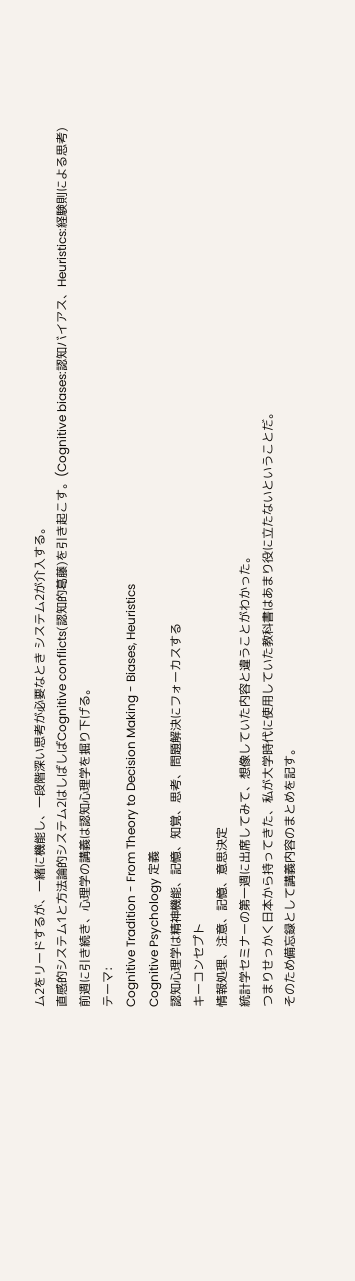ム2をリードするが、一緒に機能し、一段階深い思考が必要なとき システム2が介入する。
直感的システム1と方法論的システム2はしばしばCognitive conflicts(認知的葛藤)を引き起こす。(Cognitive biases:認知バイアス、Heuristics:経験則による思考)
前週に引き続き、心理学の講義は認知心理学を掘り下げる。
テーマ:
Cognitive Tradition - From Theory to Decision Making - Biases, Heuristics
Cognitive Psychology 定義
認知心理学は精神機能、記憶、知覚、思考、問題解決にフォーカスする
キーコンセプト
情報処理、注意、記憶、意思決定
統計学セミナーの第一週に出席してみて、想像していた内容と違うことがわかった。
つまりせっかく日本から持ってきた、私が大学時代に使用していた教科書はあまり役に立たないということだ。
そのため備忘録として講義内容のまとめを記す。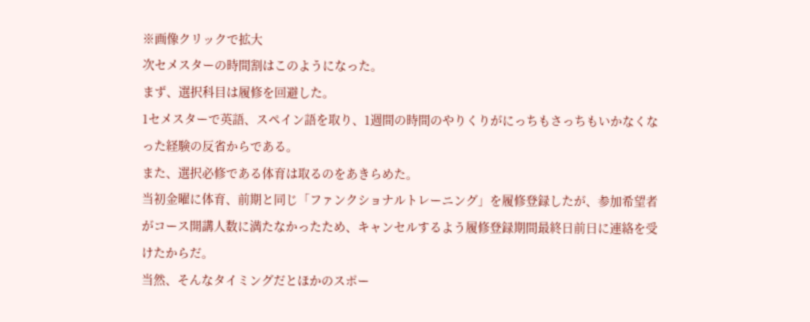※画像クリックで拡大
次セメスターの時間割はこのようになった。
まず、選択科目は履修を回避した。
1セメスターで英語、スペイン語を取り、1週間の時間のやりくりがにっちもさっちもいかなくなった経験の反省からである。
また、選択必修である体育は取るのをあきらめた。
当初金曜に体育、前期と同じ「ファンクショナルトレーニング」を履修登録したが、参加希望者がコース開講人数に満たなかったため、キャンセルするよう履修登録期間最終日前日に連絡を受けたからだ。
当然、そんなタイミングだとほかのスポー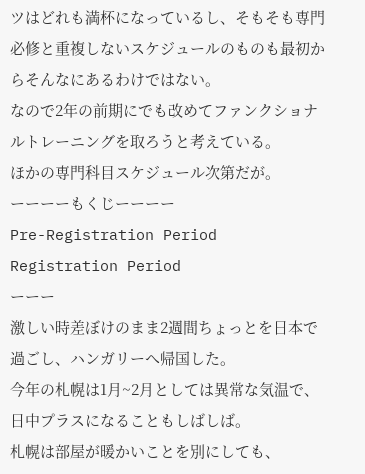ツはどれも満杯になっているし、そもそも専門必修と重複しないスケジュールのものも最初からそんなにあるわけではない。
なので2年の前期にでも改めてファンクショナルトレーニングを取ろうと考えている。
ほかの専門科目スケジュール次第だが。
ーーーーもくじーーーー
Pre-Registration Period
Registration Period
ーーー
激しい時差ぼけのまま2週間ちょっとを日本で過ごし、ハンガリーへ帰国した。
今年の札幌は1月~2月としては異常な気温で、日中プラスになることもしばしば。
札幌は部屋が暖かいことを別にしても、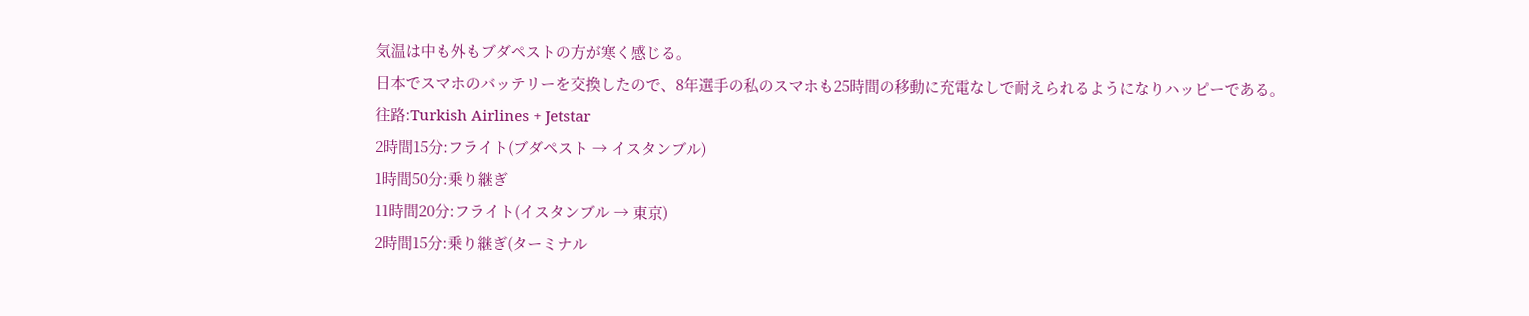気温は中も外もブダペストの方が寒く感じる。
日本でスマホのバッテリーを交換したので、8年選手の私のスマホも25時間の移動に充電なしで耐えられるようになりハッピーである。
往路:Turkish Airlines + Jetstar
2時間15分:フライト(ブダペスト → イスタンブル)
1時間50分:乗り継ぎ
11時間20分:フライト(イスタンブル → 東京)
2時間15分:乗り継ぎ(ターミナル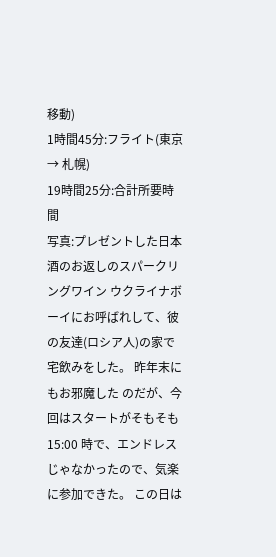移動)
1時間45分:フライト(東京 → 札幌)
19時間25分:合計所要時間
写真:プレゼントした日本酒のお返しのスパークリングワイン ウクライナボーイにお呼ばれして、彼の友達(ロシア人)の家で宅飲みをした。 昨年末にもお邪魔した のだが、今回はスタートがそもそも 15:00 時で、エンドレスじゃなかったので、気楽に参加できた。 この日は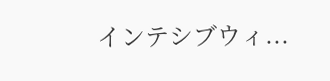インテシブウィ...